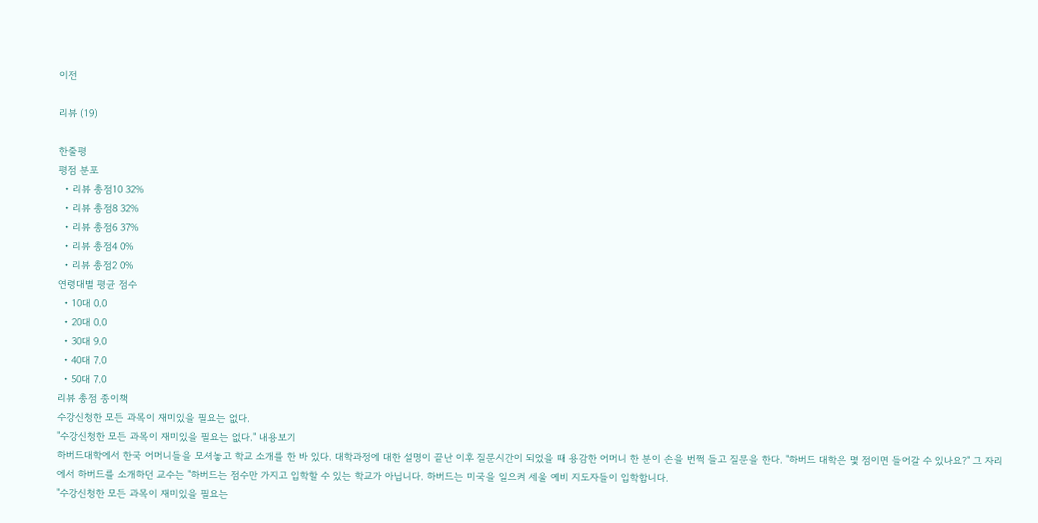이전

리뷰 (19)

한줄평
평점 분포
  • 리뷰 총점10 32%
  • 리뷰 총점8 32%
  • 리뷰 총점6 37%
  • 리뷰 총점4 0%
  • 리뷰 총점2 0%
연령대별 평균 점수
  • 10대 0.0
  • 20대 0.0
  • 30대 9.0
  • 40대 7.0
  • 50대 7.0
리뷰 총점 종이책
수강신청한 모든 과목이 재미있을 필요는 없다.
"수강신청한 모든 과목이 재미있을 필요는 없다." 내용보기
하버드대학에서 한국 어머니들을 모셔놓고 학교 소개를 한 바 있다. 대학과정에 대한 설명이 끝난 이후 질문시간이 되었을 때 용감한 어머니 한 분이 손을 번쩍 들고 질문을 한다. "하버드 대학은 몇 점이면 들어갈 수 있나요?" 그 자리에서 하버드를 소개하던 교수는 "하버드는 점수만 가지고 입학할 수 있는 학교가 아닙니다. 하버드는 미국을 일으켜 세울 예비 지도자들이 입학합니다.
"수강신청한 모든 과목이 재미있을 필요는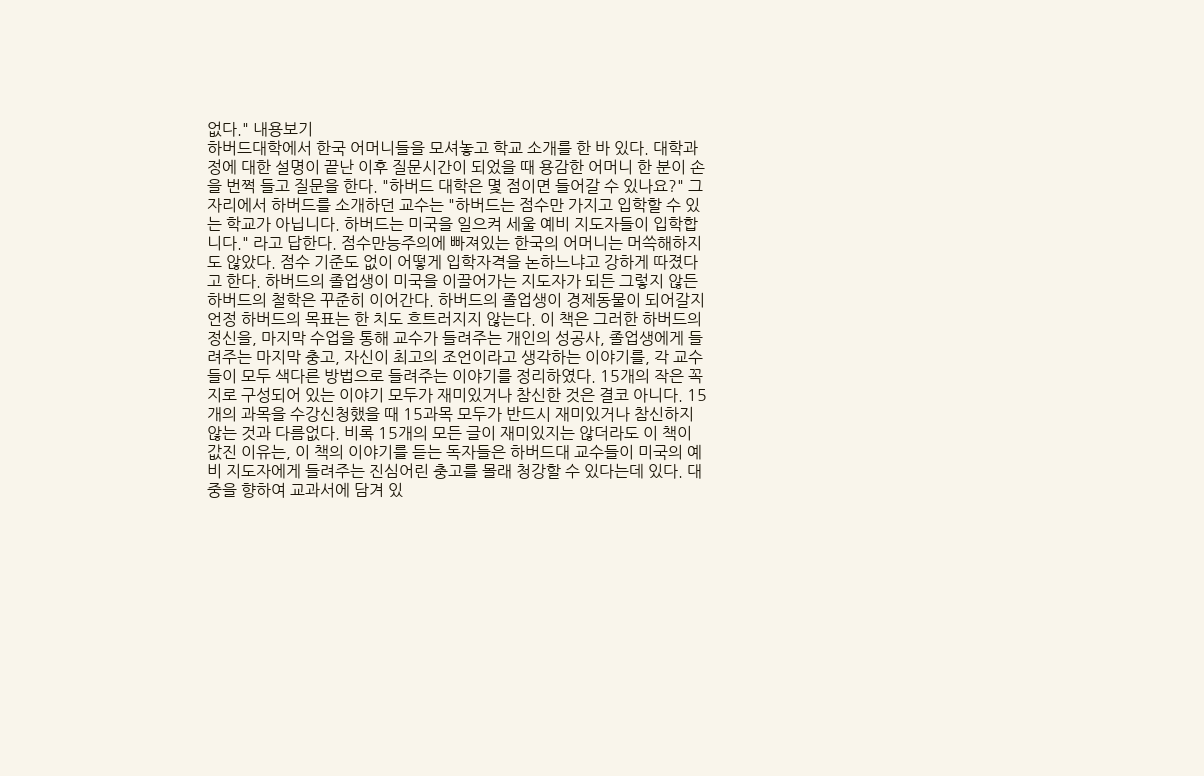없다." 내용보기
하버드대학에서 한국 어머니들을 모셔놓고 학교 소개를 한 바 있다. 대학과정에 대한 설명이 끝난 이후 질문시간이 되었을 때 용감한 어머니 한 분이 손을 번쩍 들고 질문을 한다. "하버드 대학은 몇 점이면 들어갈 수 있나요?" 그 자리에서 하버드를 소개하던 교수는 "하버드는 점수만 가지고 입학할 수 있는 학교가 아닙니다. 하버드는 미국을 일으켜 세울 예비 지도자들이 입학합니다." 라고 답한다. 점수만능주의에 빠져있는 한국의 어머니는 머쓱해하지도 않았다. 점수 기준도 없이 어떻게 입학자격을 논하느냐고 강하게 따졌다고 한다. 하버드의 졸업생이 미국을 이끌어가는 지도자가 되든 그렇지 않든 하버드의 철학은 꾸준히 이어간다. 하버드의 졸업생이 경제동물이 되어갈지언정 하버드의 목표는 한 치도 흐트러지지 않는다. 이 책은 그러한 하버드의 정신을, 마지막 수업을 통해 교수가 들려주는 개인의 성공사, 졸업생에게 들려주는 마지막 충고, 자신이 최고의 조언이라고 생각하는 이야기를, 각 교수들이 모두 색다른 방법으로 들려주는 이야기를 정리하였다. 15개의 작은 꼭지로 구성되어 있는 이야기 모두가 재미있거나 참신한 것은 결코 아니다. 15개의 과목을 수강신청했을 때 15과목 모두가 반드시 재미있거나 참신하지 않는 것과 다름없다. 비록 15개의 모든 글이 재미있지는 않더라도 이 책이 값진 이유는, 이 책의 이야기를 듣는 독자들은 하버드대 교수들이 미국의 예비 지도자에게 들려주는 진심어린 충고를 몰래 청강할 수 있다는데 있다. 대중을 향하여 교과서에 담겨 있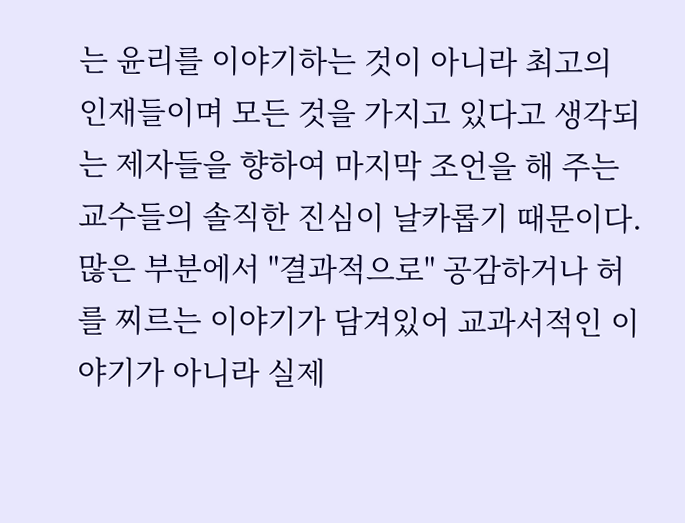는 윤리를 이야기하는 것이 아니라 최고의 인재들이며 모든 것을 가지고 있다고 생각되는 제자들을 향하여 마지막 조언을 해 주는 교수들의 솔직한 진심이 날카롭기 때문이다. 많은 부분에서 "결과적으로" 공감하거나 허를 찌르는 이야기가 담겨있어 교과서적인 이야기가 아니라 실제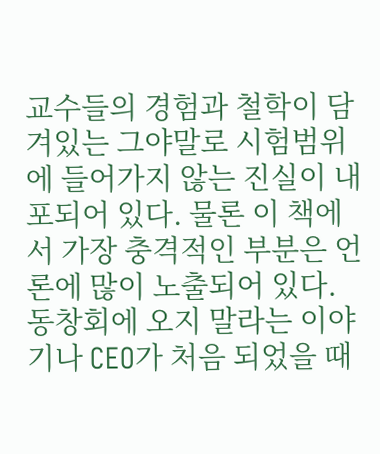교수들의 경험과 철학이 담겨있는 그야말로 시험범위에 들어가지 않는 진실이 내포되어 있다. 물론 이 책에서 가장 충격적인 부분은 언론에 많이 노출되어 있다. 동창회에 오지 말라는 이야기나 CEO가 처음 되었을 때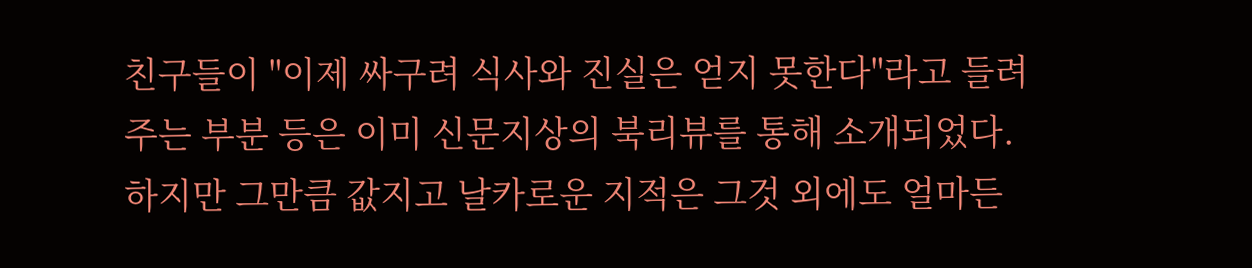친구들이 "이제 싸구려 식사와 진실은 얻지 못한다"라고 들려주는 부분 등은 이미 신문지상의 북리뷰를 통해 소개되었다. 하지만 그만큼 값지고 날카로운 지적은 그것 외에도 얼마든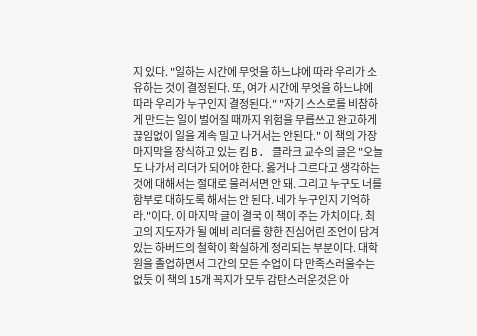지 있다. "일하는 시간에 무엇을 하느냐에 따라 우리가 소유하는 것이 결정된다. 또, 여가 시간에 무엇을 하느냐에 따라 우리가 누구인지 결정된다." "자기 스스로를 비참하게 만드는 일이 벌어질 때까지 위험을 무릅쓰고 완고하게 끊임없이 일을 계속 밀고 나거서는 안된다." 이 책의 가장 마지막을 장식하고 있는 킴 B. 클라크 교수의 글은 "오늘도 나가서 리더가 되어야 한다. 옳거나 그르다고 생각하는 것에 대해서는 절대로 물러서면 안 돼. 그리고 누구도 너를 함부로 대하도록 해서는 안 된다. 네가 누구인지 기억하라."이다. 이 마지막 글이 결국 이 책이 주는 가치이다. 최고의 지도자가 될 예비 리더를 향한 진심어린 조언이 담겨 있는 하버드의 철학이 확실하게 정리되는 부분이다. 대학원을 졸업하면서 그간의 모든 수업이 다 만족스러울수는 없듯 이 책의 15개 꼭지가 모두 감탄스러운것은 아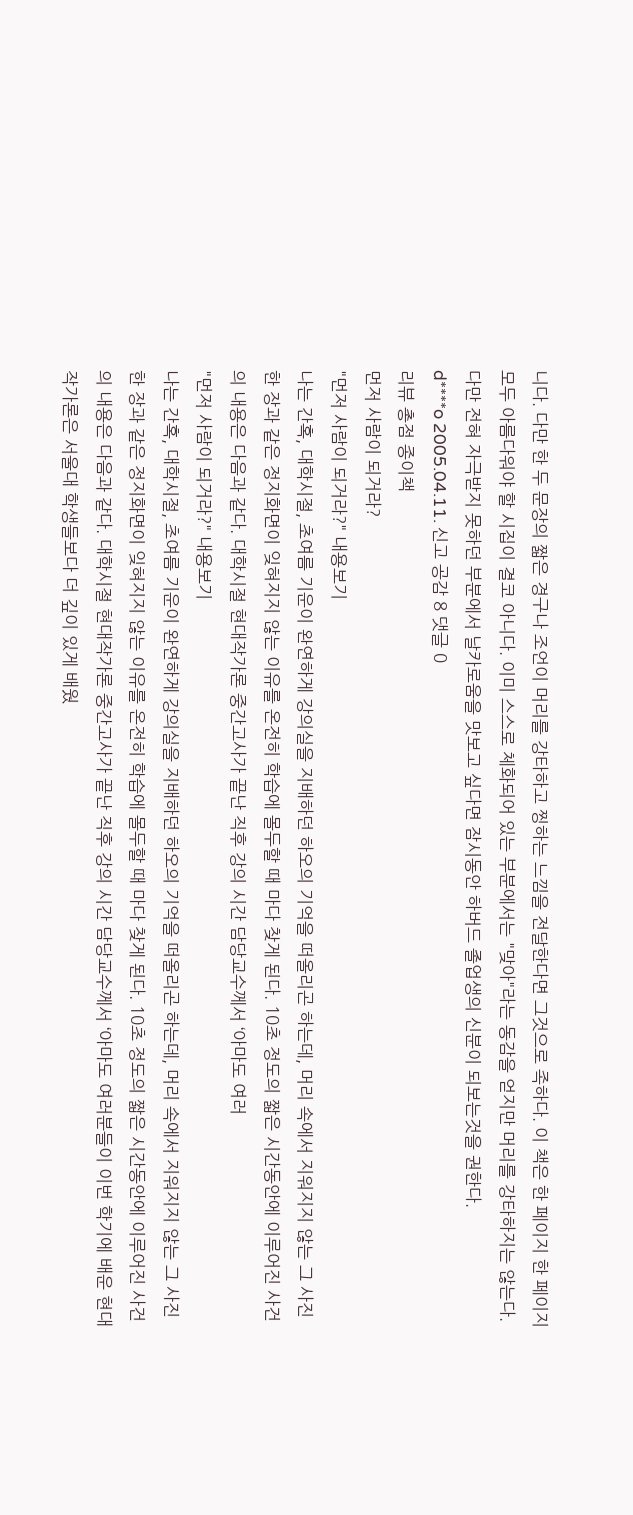니다. 다만 한 두 문장의 짧은 경구나 조언이 머리를 강타하고 찡하는 느낌을 전달한다면 그것으로 족하다. 이 책은 한 페이지 한 페이지 모두 아름다워야 할 시집이 결코 아니다. 이미 스스로 체화되어 있는 부분에서는 "맞아"라는 동감을 얻지만 머리를 강타하지는 않는다. 다만 전혀 자극받지 못하던 부분에서 날카로움을 맛보고 싶다면 잠시동안 하버드 졸업생의 신분이 되보는것을 권한다.
d****o 2005.04.11. 신고 공감 8 댓글 0
리뷰 총점 종이책
먼저 사람이 되거라?
"먼저 사람이 되거라?" 내용보기
나는 간혹, 대학시절, 초여름 기운이 완연하게 강의실을 지배하던 하오의 기억을 떠올리곤 하는데, 머리 속에서 지워지지 않는 그 사진 한 장과 같은 정지화면이 잊혀지지 않는 이유를 온전히 학습에 몰두할 때 마다 찾게 된다. 10초 정도의 짧은 시간동안에 이루어진 사건의 내용은 다음과 같다. 대학시절 현대작가론 중간고사가 끝난 직후 강의 시간 담당교수께서 ‘아마도 여러
"먼저 사람이 되거라?" 내용보기
나는 간혹, 대학시절, 초여름 기운이 완연하게 강의실을 지배하던 하오의 기억을 떠올리곤 하는데, 머리 속에서 지워지지 않는 그 사진 한 장과 같은 정지화면이 잊혀지지 않는 이유를 온전히 학습에 몰두할 때 마다 찾게 된다. 10초 정도의 짧은 시간동안에 이루어진 사건의 내용은 다음과 같다. 대학시절 현대작가론 중간고사가 끝난 직후 강의 시간 담당교수께서 ‘아마도 여러분들이 이번 학기에 배운 현대작가론은 서울대 학생들보다 더 깊이 있게 배웠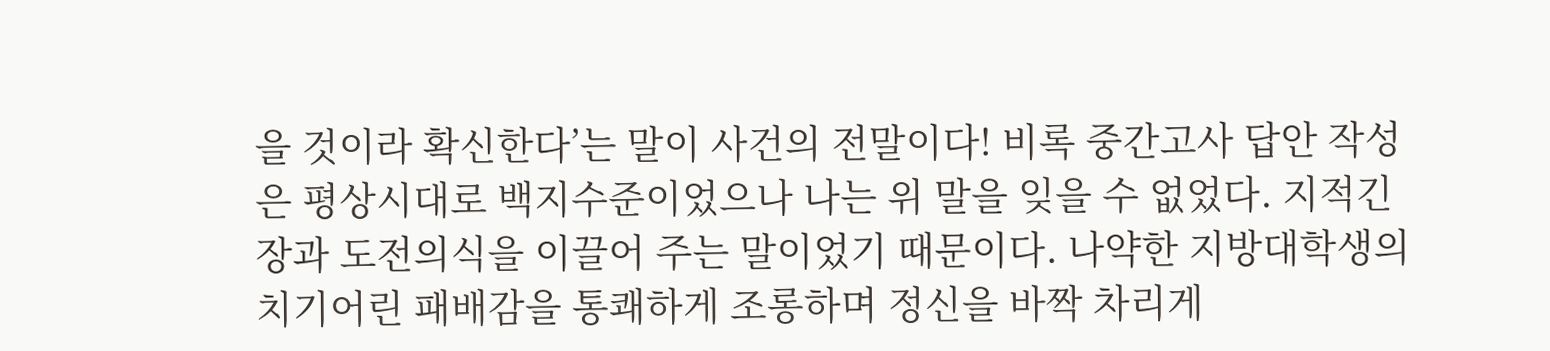을 것이라 확신한다’는 말이 사건의 전말이다! 비록 중간고사 답안 작성은 평상시대로 백지수준이었으나 나는 위 말을 잊을 수 없었다. 지적긴장과 도전의식을 이끌어 주는 말이었기 때문이다. 나약한 지방대학생의 치기어린 패배감을 통쾌하게 조롱하며 정신을 바짝 차리게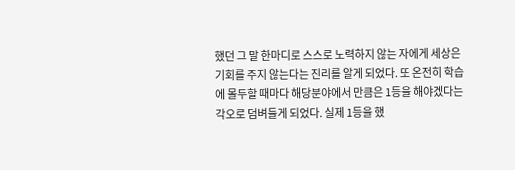했던 그 말 한마디로 스스로 노력하지 않는 자에게 세상은 기회를 주지 않는다는 진리를 알게 되었다. 또 온전히 학습에 몰두할 때마다 해당분야에서 만큼은 1등을 해야겠다는 각오로 덤벼들게 되었다. 실제 1등을 했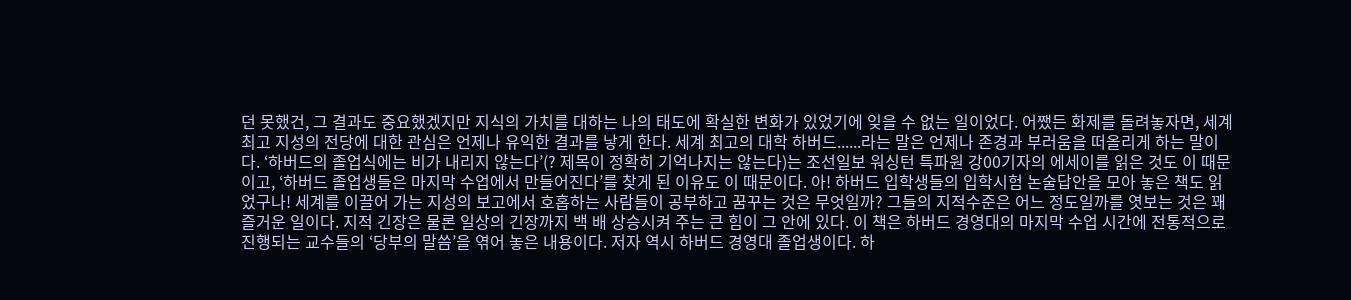던 못했건, 그 결과도 중요했겠지만 지식의 가치를 대하는 나의 태도에 확실한 변화가 있었기에 잊을 수 없는 일이었다. 어쨌든 화제를 돌려놓자면, 세계 최고 지성의 전당에 대한 관심은 언제나 유익한 결과를 낳게 한다. 세계 최고의 대학 하버드......라는 말은 언제나 존경과 부러움을 떠올리게 하는 말이다. ‘하버드의 졸업식에는 비가 내리지 않는다’(? 제목이 정확히 기억나지는 않는다)는 조선일보 워싱턴 특파원 강00기자의 에세이를 읽은 것도 이 때문이고, ‘하버드 졸업생들은 마지막 수업에서 만들어진다’를 찾게 된 이유도 이 때문이다. 아! 하버드 입학생들의 입학시험 논술답안을 모아 놓은 책도 읽었구나! 세계를 이끌어 가는 지성의 보고에서 호홉하는 사람들이 공부하고 꿈꾸는 것은 무엇일까? 그들의 지적수준은 어느 정도일까를 엿보는 것은 꽤 즐거운 일이다. 지적 긴장은 물론 일상의 긴장까지 백 배 상승시켜 주는 큰 힘이 그 안에 있다. 이 책은 하버드 경영대의 마지막 수업 시간에 전통적으로 진행되는 교수들의 ‘당부의 말씀’을 엮어 놓은 내용이다. 저자 역시 하버드 경영대 졸업생이다. 하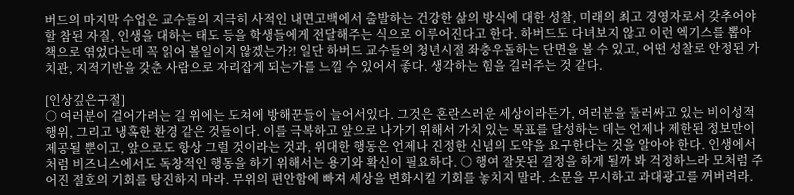버드의 마지막 수업은 교수들의 지극히 사적인 내면고백에서 출발하는 건강한 삶의 방식에 대한 성찰, 미래의 최고 경영자로서 갖추어야 할 참된 자질, 인생을 대하는 태도 등을 학생들에게 전달해주는 식으로 이루어진다고 한다. 하버드도 다녀보지 않고 이런 엑기스를 뽑아 책으로 엮었다는데 꼭 읽어 볼일이지 않겠는가?! 일단 하버드 교수들의 청년시절 좌충우돌하는 단면을 볼 수 있고, 어떤 성찰로 안정된 가치관, 지적기반을 갖춘 사람으로 자리잡게 되는가를 느낄 수 있어서 좋다. 생각하는 힘을 길러주는 것 같다.

[인상깊은구절]
○ 여러분이 걸어가려는 길 위에는 도쳐에 방해꾼들이 늘어서있다. 그것은 혼란스러운 세상이라든가, 여러분을 둘러싸고 있는 비이성적 행위, 그리고 냉혹한 환경 같은 것들이다. 이를 극복하고 앞으로 나가기 위해서 가치 있는 목표를 달성하는 데는 언제나 제한된 정보만이 제공될 뿐이고, 앞으로도 항상 그럴 것이라는 것과, 위대한 행동은 언제나 진정한 신념의 도약을 요구한다는 것을 알아야 한다. 인생에서처럼 비즈니스에서도 독창적인 행동을 하기 위해서는 용기와 확신이 필요하다. ○ 행여 잘못된 결정을 하게 될까 봐 걱정하느라 모처럼 주어진 절호의 기회를 탕진하지 마라. 무위의 편안함에 빠져 세상을 변화시킬 기회를 놓치지 말라. 소문을 무시하고 과대광고를 꺼버려라.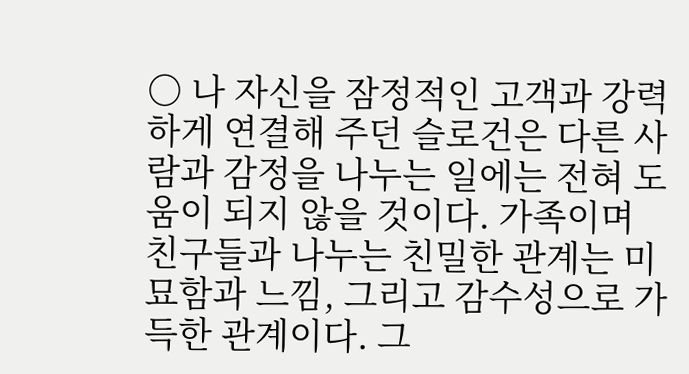○ 나 자신을 잠정적인 고객과 강력하게 연결해 주던 슬로건은 다른 사람과 감정을 나누는 일에는 전혀 도움이 되지 않을 것이다. 가족이며 친구들과 나누는 친밀한 관계는 미묘함과 느낌, 그리고 감수성으로 가득한 관계이다. 그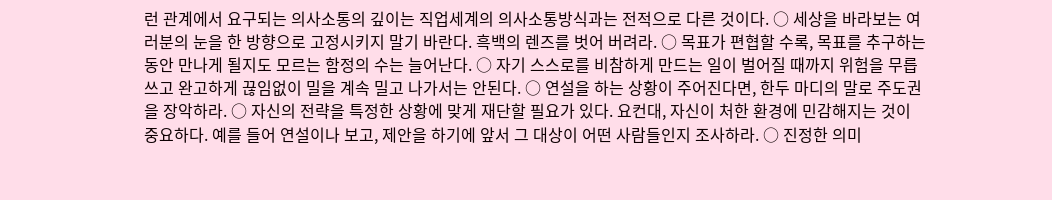런 관계에서 요구되는 의사소통의 깊이는 직업세계의 의사소통방식과는 전적으로 다른 것이다. ○ 세상을 바라보는 여러분의 눈을 한 방향으로 고정시키지 말기 바란다. 흑백의 렌즈를 벗어 버려라. ○ 목표가 편협할 수록, 목표를 추구하는 동안 만나게 될지도 모르는 함정의 수는 늘어난다. ○ 자기 스스로를 비참하게 만드는 일이 벌어질 때까지 위험을 무릅쓰고 완고하게 끊임없이 밀을 계속 밀고 나가서는 안된다. ○ 연설을 하는 상황이 주어진다면, 한두 마디의 말로 주도권을 장악하라. ○ 자신의 전략을 특정한 상황에 맞게 재단할 필요가 있다. 요컨대, 자신이 처한 환경에 민감해지는 것이 중요하다. 예를 들어 연설이나 보고, 제안을 하기에 앞서 그 대상이 어떤 사람들인지 조사하라. ○ 진정한 의미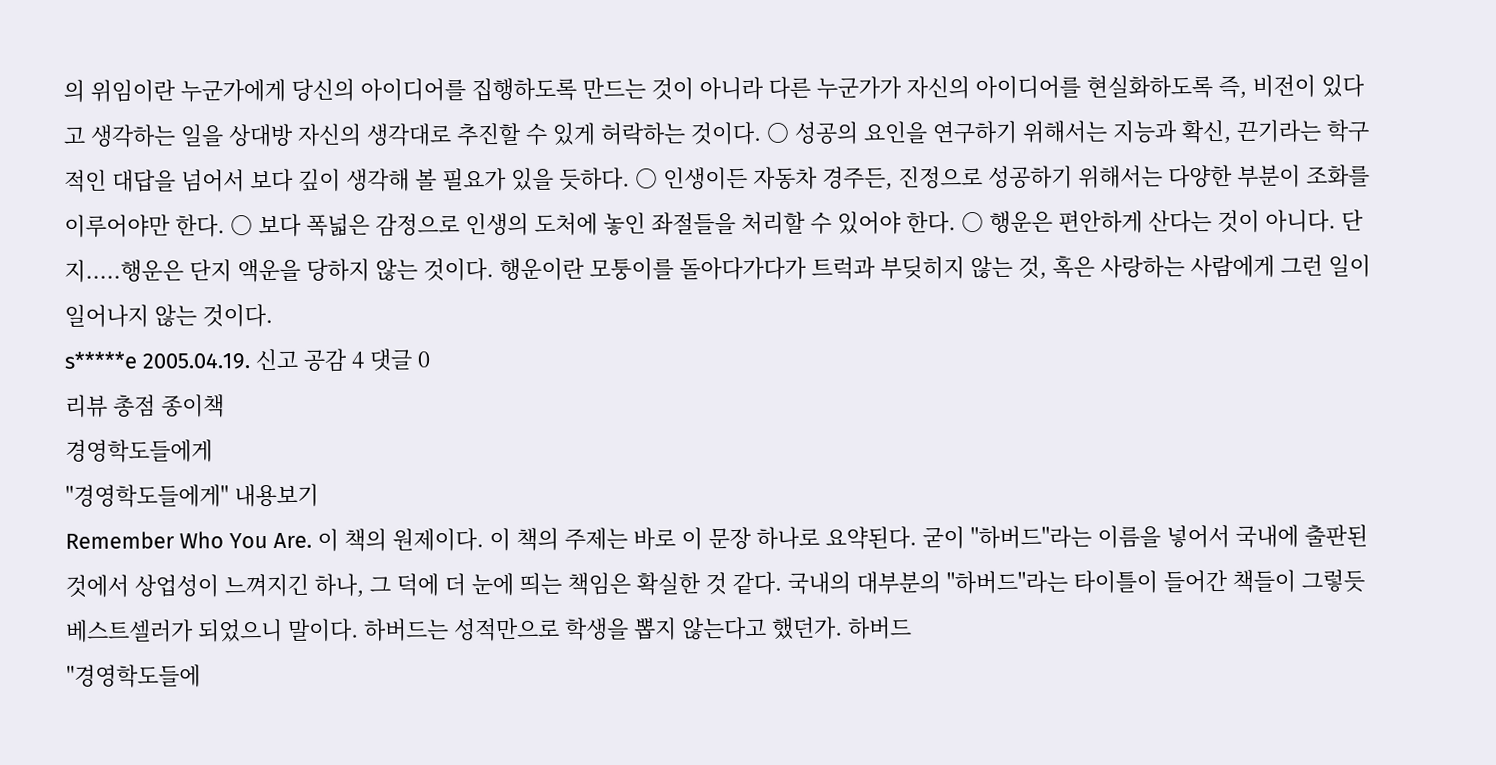의 위임이란 누군가에게 당신의 아이디어를 집행하도록 만드는 것이 아니라 다른 누군가가 자신의 아이디어를 현실화하도록 즉, 비전이 있다고 생각하는 일을 상대방 자신의 생각대로 추진할 수 있게 허락하는 것이다. ○ 성공의 요인을 연구하기 위해서는 지능과 확신, 끈기라는 학구적인 대답을 넘어서 보다 깊이 생각해 볼 필요가 있을 듯하다. ○ 인생이든 자동차 경주든, 진정으로 성공하기 위해서는 다양한 부분이 조화를 이루어야만 한다. ○ 보다 폭넓은 감정으로 인생의 도처에 놓인 좌절들을 처리할 수 있어야 한다. ○ 행운은 편안하게 산다는 것이 아니다. 단지.....행운은 단지 액운을 당하지 않는 것이다. 행운이란 모퉁이를 돌아다가다가 트럭과 부딪히지 않는 것, 혹은 사랑하는 사람에게 그런 일이 일어나지 않는 것이다.
s*****e 2005.04.19. 신고 공감 4 댓글 0
리뷰 총점 종이책
경영학도들에게
"경영학도들에게" 내용보기
Remember Who You Are. 이 책의 원제이다. 이 책의 주제는 바로 이 문장 하나로 요약된다. 굳이 ''하버드''라는 이름을 넣어서 국내에 출판된 것에서 상업성이 느껴지긴 하나, 그 덕에 더 눈에 띄는 책임은 확실한 것 같다. 국내의 대부분의 ''하버드''라는 타이틀이 들어간 책들이 그렇듯 베스트셀러가 되었으니 말이다. 하버드는 성적만으로 학생을 뽑지 않는다고 했던가. 하버드
"경영학도들에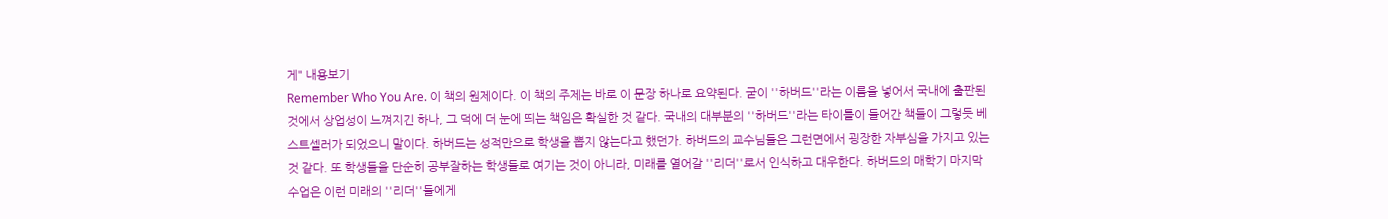게" 내용보기
Remember Who You Are. 이 책의 원제이다. 이 책의 주제는 바로 이 문장 하나로 요약된다. 굳이 ''하버드''라는 이름을 넣어서 국내에 출판된 것에서 상업성이 느껴지긴 하나, 그 덕에 더 눈에 띄는 책임은 확실한 것 같다. 국내의 대부분의 ''하버드''라는 타이틀이 들어간 책들이 그렇듯 베스트셀러가 되었으니 말이다. 하버드는 성적만으로 학생을 뽑지 않는다고 했던가. 하버드의 교수님들은 그런면에서 굉장한 자부심을 가지고 있는 것 같다. 또 학생들을 단순히 공부잘하는 학생들로 여기는 것이 아니라, 미래를 열어갈 ''리더''로서 인식하고 대우한다. 하버드의 매학기 마지막 수업은 이런 미래의 ''리더''들에게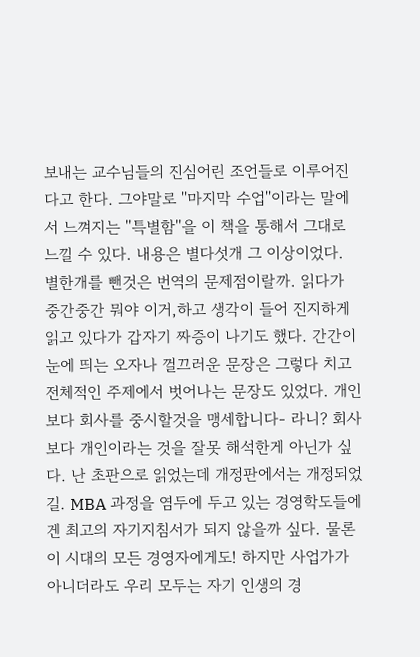보내는 교수님들의 진심어린 조언들로 이루어진다고 한다. 그야말로 ''마지막 수업''이라는 말에서 느껴지는 ''특별함''을 이 책을 통해서 그대로 느낄 수 있다. 내용은 별다섯개 그 이상이었다. 별한개를 뺀것은 번역의 문제점이랄까. 읽다가 중간중간 뭐야 이거,하고 생각이 들어 진지하게 읽고 있다가 갑자기 짜증이 나기도 했다. 간간이 눈에 띄는 오자나 껄끄러운 문장은 그렇다 치고 전체적인 주제에서 벗어나는 문장도 있었다. 개인보다 회사를 중시할것을 맹세합니다- 라니? 회사보다 개인이라는 것을 잘못 해석한게 아닌가 싶다. 난 초판으로 읽었는데 개정판에서는 개정되었길. MBA 과정을 염두에 두고 있는 경영학도들에겐 최고의 자기지침서가 되지 않을까 싶다. 물론 이 시대의 모든 경영자에게도! 하지만 사업가가 아니더라도 우리 모두는 자기 인생의 경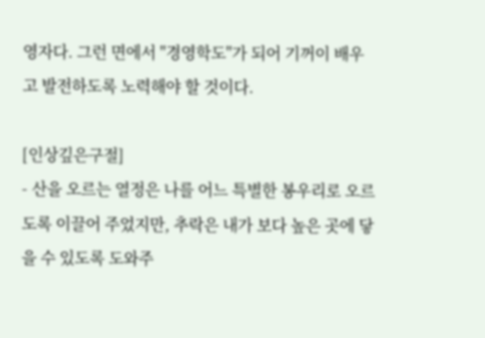영자다. 그런 면에서 ''경영학도''가 되어 기꺼이 배우고 발전하도록 노력해야 할 것이다.

[인상깊은구절]
- 산을 오르는 열정은 나를 어느 특별한 봉우리로 오르도록 이끌어 주었지만, 추락은 내가 보다 높은 곳에 닿을 수 있도록 도와주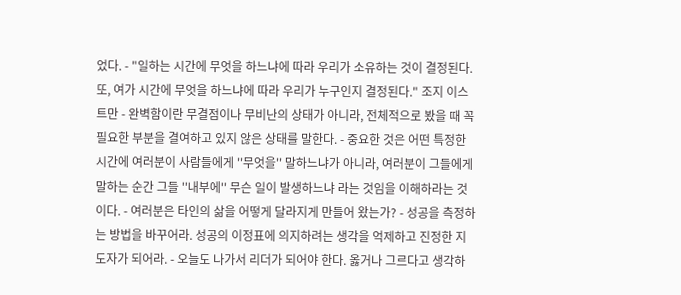었다. - "일하는 시간에 무엇을 하느냐에 따라 우리가 소유하는 것이 결정된다. 또, 여가 시간에 무엇을 하느냐에 따라 우리가 누구인지 결정된다." 조지 이스트만 - 완벽함이란 무결점이나 무비난의 상태가 아니라, 전체적으로 봤을 때 꼭 필요한 부분을 결여하고 있지 않은 상태를 말한다. - 중요한 것은 어떤 특정한 시간에 여러분이 사람들에게 ''무엇을'' 말하느냐가 아니라, 여러분이 그들에게 말하는 순간 그들 ''내부에'' 무슨 일이 발생하느냐 라는 것임을 이해하라는 것이다. - 여러분은 타인의 삶을 어떻게 달라지게 만들어 왔는가? - 성공을 측정하는 방법을 바꾸어라. 성공의 이정표에 의지하려는 생각을 억제하고 진정한 지도자가 되어라. - 오늘도 나가서 리더가 되어야 한다. 옳거나 그르다고 생각하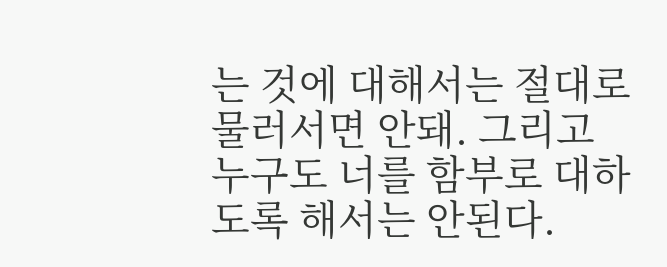는 것에 대해서는 절대로 물러서면 안돼. 그리고 누구도 너를 함부로 대하도록 해서는 안된다.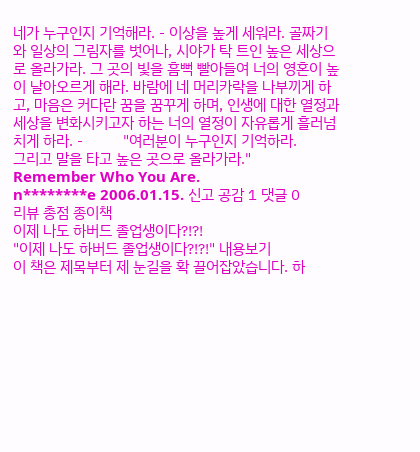네가 누구인지 기억해라. - 이상을 높게 세워라. 골짜기와 일상의 그림자를 벗어나, 시야가 탁 트인 높은 세상으로 올라가라. 그 곳의 빛을 흠뻑 빨아들여 너의 영혼이 높이 날아오르게 해라. 바람에 네 머리카락을 나부끼게 하고, 마음은 커다란 꿈을 꿈꾸게 하며, 인생에 대한 열정과 세상을 변화시키고자 하는 너의 열정이 자유롭게 흘러넘치게 하라. -          "여러분이 누구인지 기억하라.        그리고 말을 타고 높은 곳으로 올라가라."           Remember Who You Are.
n********e 2006.01.15. 신고 공감 1 댓글 0
리뷰 총점 종이책
이제 나도 하버드 졸업생이다?!?!
"이제 나도 하버드 졸업생이다?!?!" 내용보기
이 책은 제목부터 제 눈길을 확 끌어잡았습니다. 하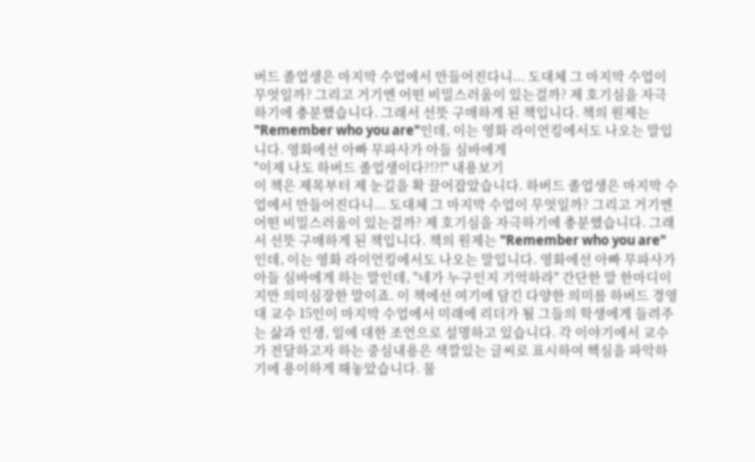버드 졸업생은 마지막 수업에서 만들어진다니... 도대체 그 마지막 수업이 무엇일까? 그리고 거기엔 어떤 비밀스러움이 있는걸까? 제 호기심을 자극하기에 충분했습니다. 그래서 선뜻 구매하게 된 책입니다. 책의 원제는 "Remember who you are"인데, 이는 영화 라이언킹에서도 나오는 말입니다. 영화에선 아빠 무파사가 아들 심바에게
"이제 나도 하버드 졸업생이다?!?!" 내용보기
이 책은 제목부터 제 눈길을 확 끌어잡았습니다. 하버드 졸업생은 마지막 수업에서 만들어진다니... 도대체 그 마지막 수업이 무엇일까? 그리고 거기엔 어떤 비밀스러움이 있는걸까? 제 호기심을 자극하기에 충분했습니다. 그래서 선뜻 구매하게 된 책입니다. 책의 원제는 "Remember who you are"인데, 이는 영화 라이언킹에서도 나오는 말입니다. 영화에선 아빠 무파사가 아들 심바에게 하는 말인데, "네가 누구인지 기억하라" 간단한 말 한마디이지만 의미심장한 말이죠. 이 책에선 여기에 담긴 다양한 의미를 하버드 경영대 교수 15인이 마지막 수업에서 미래에 리더가 될 그들의 학생에게 들려주는 삶과 인생, 일에 대한 조언으로 설명하고 있습니다. 각 이야기에서 교수가 전달하고자 하는 중심내용은 색깔있는 글씨로 표시하여 핵심을 파악하기에 용이하게 해놓았습니다. 물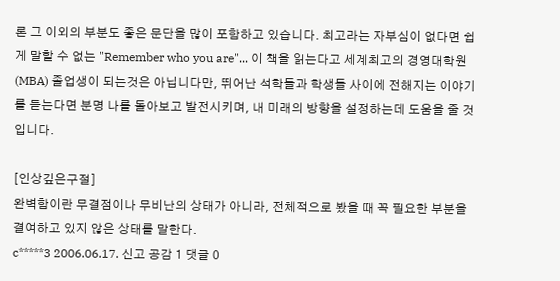론 그 이외의 부분도 좋은 문단을 많이 포함하고 있습니다. 최고라는 자부심이 없다면 쉽게 말할 수 없는 "Remember who you are"... 이 책을 읽는다고 세계최고의 경영대학원(MBA) 졸업생이 되는것은 아닙니다만, 뛰어난 석학들과 학생들 사이에 전해지는 이야기를 듣는다면 분명 나를 돌아보고 발전시키며, 내 미래의 방향을 설정하는데 도움을 줄 것입니다.

[인상깊은구절]
완벽함이란 무결점이나 무비난의 상태가 아니라, 전체적으로 봤을 때 꼭 필요한 부분을 결여하고 있지 않은 상태를 말한다.
c*****3 2006.06.17. 신고 공감 1 댓글 0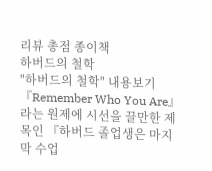리뷰 총점 종이책
하버드의 철학
"하버드의 철학" 내용보기
『Remember Who You Are』라는 원제에 시선을 끌만한 제목인 『하버드 졸업생은 마지막 수업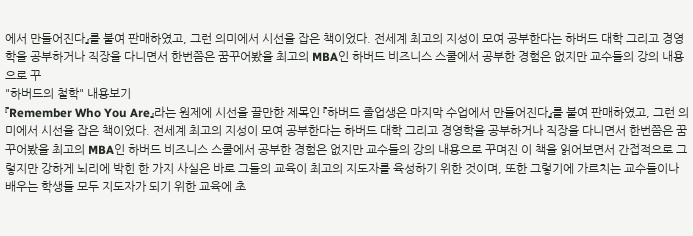에서 만들어진다』를 붙여 판매하였고, 그런 의미에서 시선을 잡은 책이었다. 전세계 최고의 지성이 모여 공부한다는 하버드 대학 그리고 경영학을 공부하거나 직장을 다니면서 한번쯤은 꿈꾸어봤을 최고의 MBA인 하버드 비즈니스 스쿨에서 공부한 경험은 없지만 교수들의 강의 내용으로 꾸
"하버드의 철학" 내용보기
『Remember Who You Are』라는 원제에 시선을 끌만한 제목인 『하버드 졸업생은 마지막 수업에서 만들어진다』를 붙여 판매하였고, 그런 의미에서 시선을 잡은 책이었다. 전세계 최고의 지성이 모여 공부한다는 하버드 대학 그리고 경영학을 공부하거나 직장을 다니면서 한번쯤은 꿈꾸어봤을 최고의 MBA인 하버드 비즈니스 스쿨에서 공부한 경험은 없지만 교수들의 강의 내용으로 꾸며진 이 책을 읽어보면서 간접적으로 그렇지만 강하게 뇌리에 박힌 한 가지 사실은 바로 그들의 교육이 최고의 지도자를 육성하기 위한 것이며, 또한 그렇기에 가르치는 교수들이나 배우는 학생들 모두 지도자가 되기 위한 교육에 초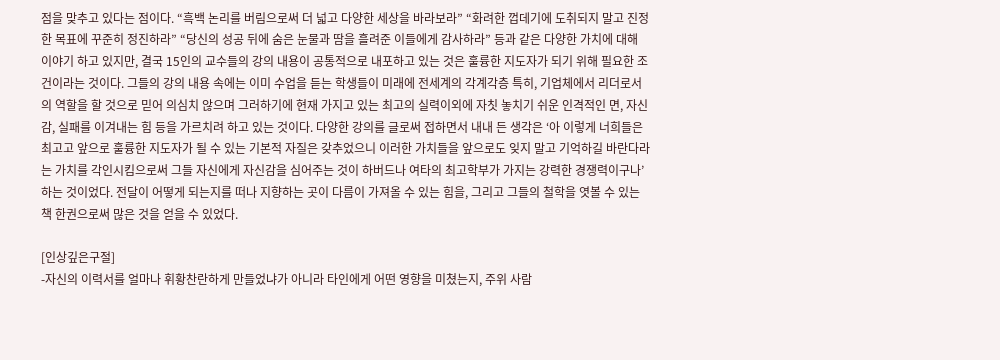점을 맞추고 있다는 점이다. “흑백 논리를 버림으로써 더 넓고 다양한 세상을 바라보라” “화려한 껍데기에 도취되지 말고 진정한 목표에 꾸준히 정진하라” “당신의 성공 뒤에 숨은 눈물과 땀을 흘려준 이들에게 감사하라” 등과 같은 다양한 가치에 대해 이야기 하고 있지만, 결국 15인의 교수들의 강의 내용이 공통적으로 내포하고 있는 것은 훌륭한 지도자가 되기 위해 필요한 조건이라는 것이다. 그들의 강의 내용 속에는 이미 수업을 듣는 학생들이 미래에 전세계의 각계각층 특히, 기업체에서 리더로서의 역할을 할 것으로 믿어 의심치 않으며 그러하기에 현재 가지고 있는 최고의 실력이외에 자칫 놓치기 쉬운 인격적인 면, 자신감, 실패를 이겨내는 힘 등을 가르치려 하고 있는 것이다. 다양한 강의를 글로써 접하면서 내내 든 생각은 ‘아 이렇게 너희들은 최고고 앞으로 훌륭한 지도자가 될 수 있는 기본적 자질은 갖추었으니 이러한 가치들을 앞으로도 잊지 말고 기억하길 바란다라는 가치를 각인시킴으로써 그들 자신에게 자신감을 심어주는 것이 하버드나 여타의 최고학부가 가지는 강력한 경쟁력이구나’하는 것이었다. 전달이 어떻게 되는지를 떠나 지향하는 곳이 다름이 가져올 수 있는 힘을, 그리고 그들의 철학을 엿볼 수 있는 책 한권으로써 많은 것을 얻을 수 있었다.

[인상깊은구절]
-자신의 이력서를 얼마나 휘황찬란하게 만들었냐가 아니라 타인에게 어떤 영향을 미쳤는지, 주위 사람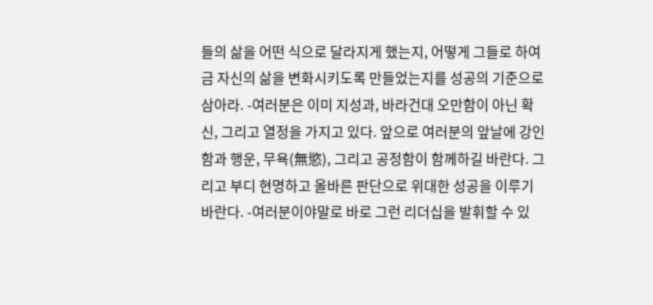들의 삶을 어떤 식으로 달라지게 했는지, 어떻게 그들로 하여금 자신의 삶을 변화시키도록 만들었는지를 성공의 기준으로 삼아라. -여러분은 이미 지성과, 바라건대 오만함이 아닌 확신, 그리고 열정을 가지고 있다. 앞으로 여러분의 앞날에 강인함과 행운, 무욕(無慾), 그리고 공정함이 함께하길 바란다. 그리고 부디 현명하고 올바른 판단으로 위대한 성공을 이루기 바란다. -여러분이야말로 바로 그런 리더십을 발휘할 수 있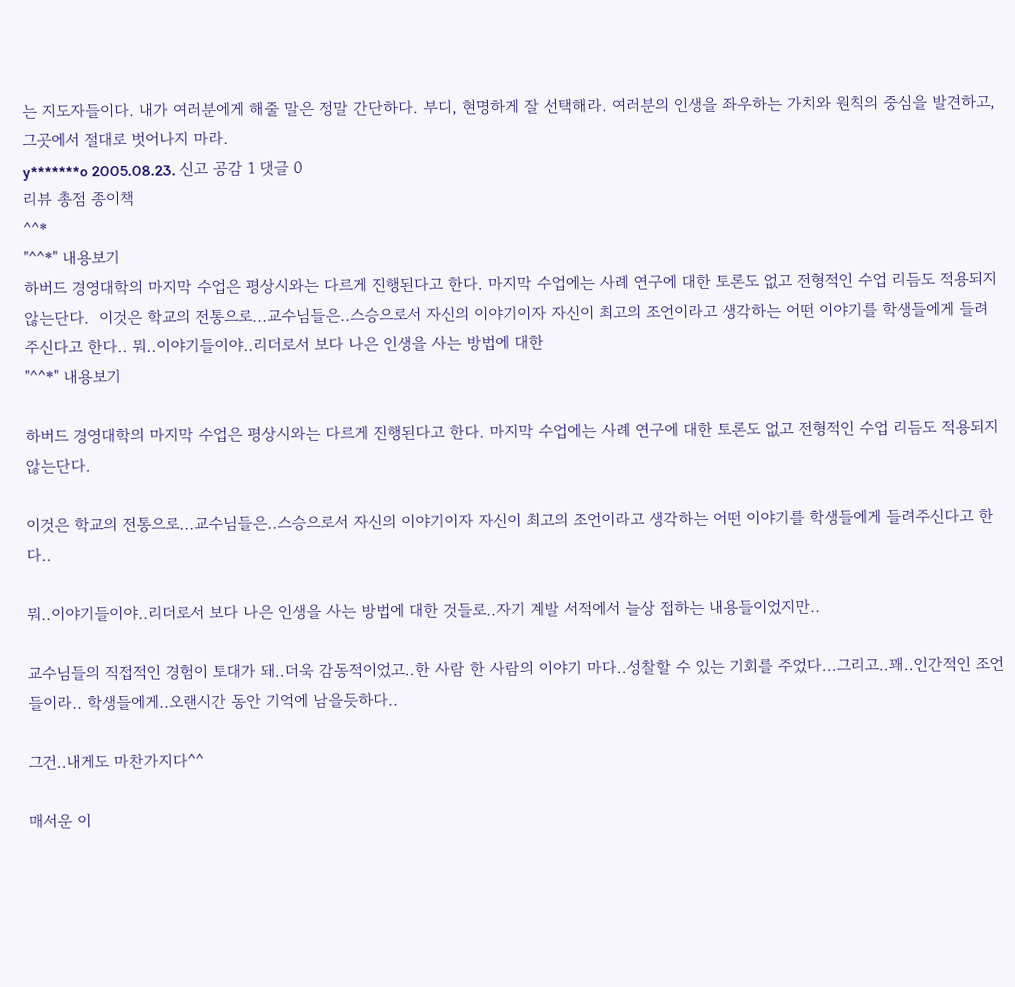는 지도자들이다. 내가 여러분에게 해줄 말은 정말 간단하다. 부디, 현명하게 잘 선택해라. 여러분의 인생을 좌우하는 가치와 원칙의 중심을 발견하고, 그곳에서 절대로 벗어나지 마라.
y*******o 2005.08.23. 신고 공감 1 댓글 0
리뷰 총점 종이책
^^*
"^^*" 내용보기
하버드 경영대학의 마지막 수업은 평상시와는 다르게 진행된다고 한다. 마지막 수업에는 사례 연구에 대한 토론도 없고 전형적인 수업 리듬도 적용되지 않는단다.  이것은 학교의 전통으로...교수님들은..스승으로서 자신의 이야기이자 자신이 최고의 조언이라고 생각하는 어떤 이야기를 학생들에게 들려주신다고 한다.. 뭐..이야기들이야..리더로서 보다 나은 인생을 사는 방법에 대한
"^^*" 내용보기

하버드 경영대학의 마지막 수업은 평상시와는 다르게 진행된다고 한다. 마지막 수업에는 사례 연구에 대한 토론도 없고 전형적인 수업 리듬도 적용되지 않는단다.

이것은 학교의 전통으로...교수님들은..스승으로서 자신의 이야기이자 자신이 최고의 조언이라고 생각하는 어떤 이야기를 학생들에게 들려주신다고 한다..

뭐..이야기들이야..리더로서 보다 나은 인생을 사는 방법에 대한 것들로..자기 계발 서적에서 늘상 접하는 내용들이었지만..

교수님들의 직접적인 경험이 토대가 돼..더욱 감동적이었고..한 사람 한 사람의 이야기 마다..성찰할 수 있는 기회를 주었다...그리고..꽤..인간적인 조언들이라.. 학생들에게..오랜시간 동안 기억에 남을듯하다..

그건..내게도 마찬가지다^^

매서운 이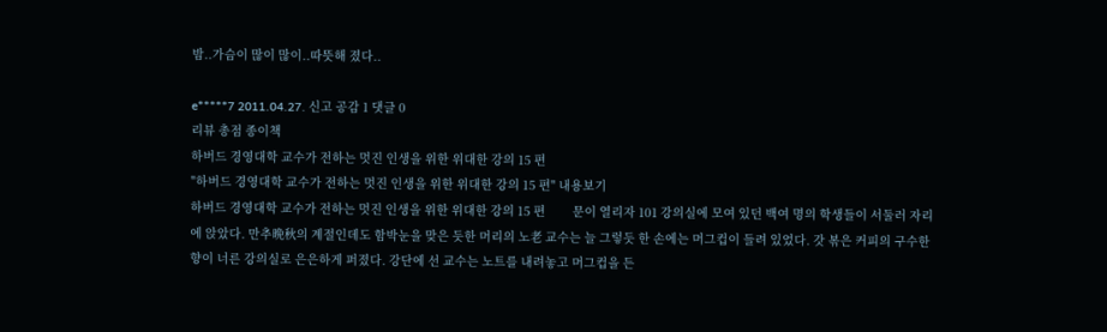밤..가슴이 많이 많이..따뜻해 졌다..

e*****7 2011.04.27. 신고 공감 1 댓글 0
리뷰 총점 종이책
하버드 경영대학 교수가 전하는 멋진 인생을 위한 위대한 강의 15 편
"하버드 경영대학 교수가 전하는 멋진 인생을 위한 위대한 강의 15 편" 내용보기
하버드 경영대학 교수가 전하는 멋진 인생을 위한 위대한 강의 15 편         문이 열리자 101 강의실에 모여 있던 백여 명의 학생들이 서둘러 자리에 앉았다. 만추晩秋의 계절인데도 함박눈을 맞은 듯한 머리의 노老 교수는 늘 그렇듯 한 손에는 머그컵이 들려 있었다. 갓 볶은 커피의 구수한 향이 너른 강의실로 은은하게 퍼졌다. 강단에 선 교수는 노트를 내려놓고 머그컵을 든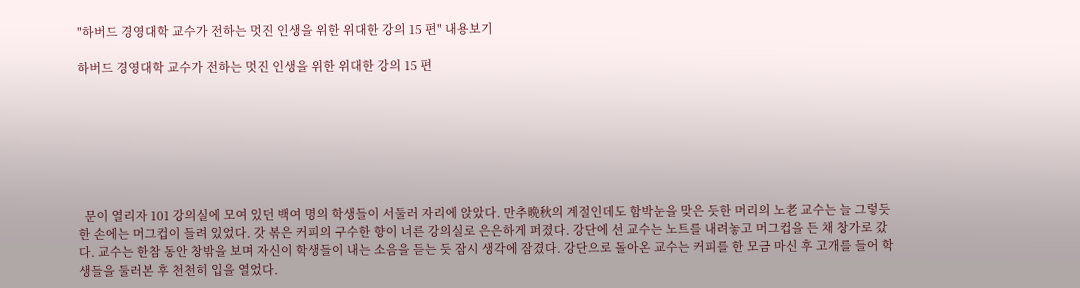"하버드 경영대학 교수가 전하는 멋진 인생을 위한 위대한 강의 15 편" 내용보기

하버드 경영대학 교수가 전하는 멋진 인생을 위한 위대한 강의 15 편







  문이 열리자 101 강의실에 모여 있던 백여 명의 학생들이 서둘러 자리에 앉았다. 만추晩秋의 계절인데도 함박눈을 맞은 듯한 머리의 노老 교수는 늘 그렇듯 한 손에는 머그컵이 들려 있었다. 갓 볶은 커피의 구수한 향이 너른 강의실로 은은하게 퍼졌다. 강단에 선 교수는 노트를 내려놓고 머그컵을 든 채 창가로 갔다. 교수는 한참 동안 창밖을 보며 자신이 학생들이 내는 소음을 듣는 듯 잠시 생각에 잠겼다. 강단으로 돌아온 교수는 커피를 한 모금 마신 후 고개를 들어 학생들을 둘러본 후 천천히 입을 열었다.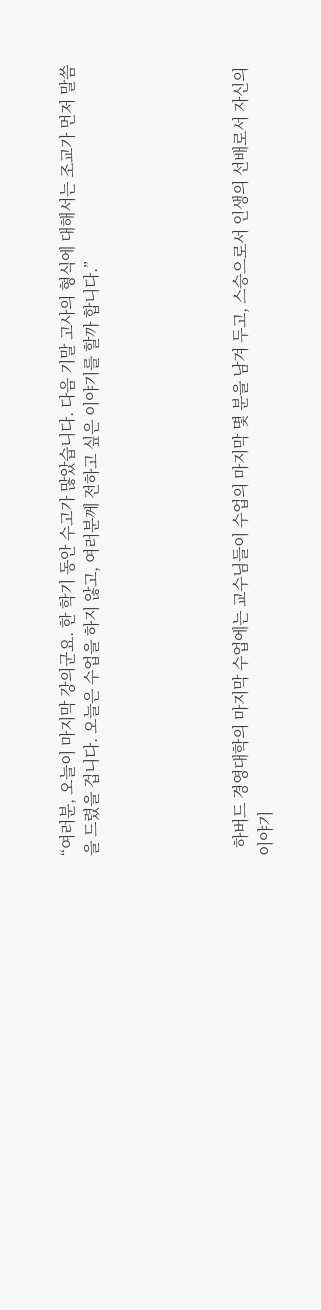“여러분, 오늘이 마지막 강의군요. 한 학기 동안 수고가 많았습니다. 다음 기말 고사의 형식에 대해서는 조교가 먼저 말씀을 드렸을 겁니다. 오늘은 수업을 하지 않고, 여러분께 전하고 싶은 이야기를 할까 합니다.”





  하버드 경영대학의 마지막 수업에는 교수님들이 수업의 마지막 몇 분을 남겨 두고, 스승으로서 인생의 선배로서 자신의 이야기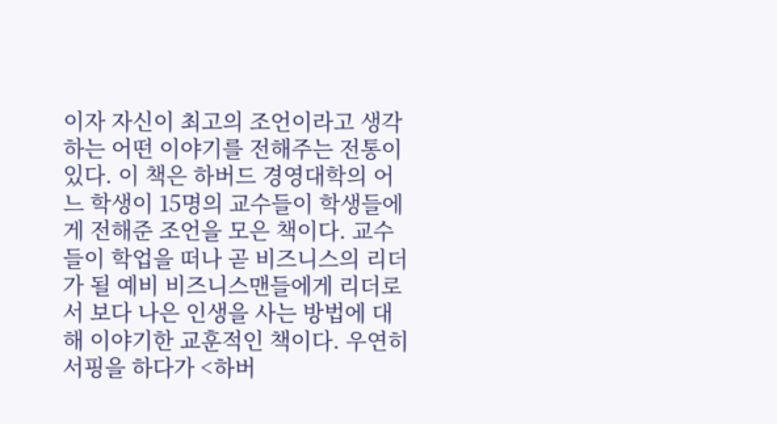이자 자신이 최고의 조언이라고 생각하는 어떤 이야기를 전해주는 전통이 있다. 이 책은 하버드 경영대학의 어느 학생이 15명의 교수들이 학생들에게 전해준 조언을 모은 책이다. 교수들이 학업을 떠나 곧 비즈니스의 리더가 될 예비 비즈니스맨들에게 리더로서 보다 나은 인생을 사는 방법에 대해 이야기한 교훈적인 책이다. 우연히 서핑을 하다가 <하버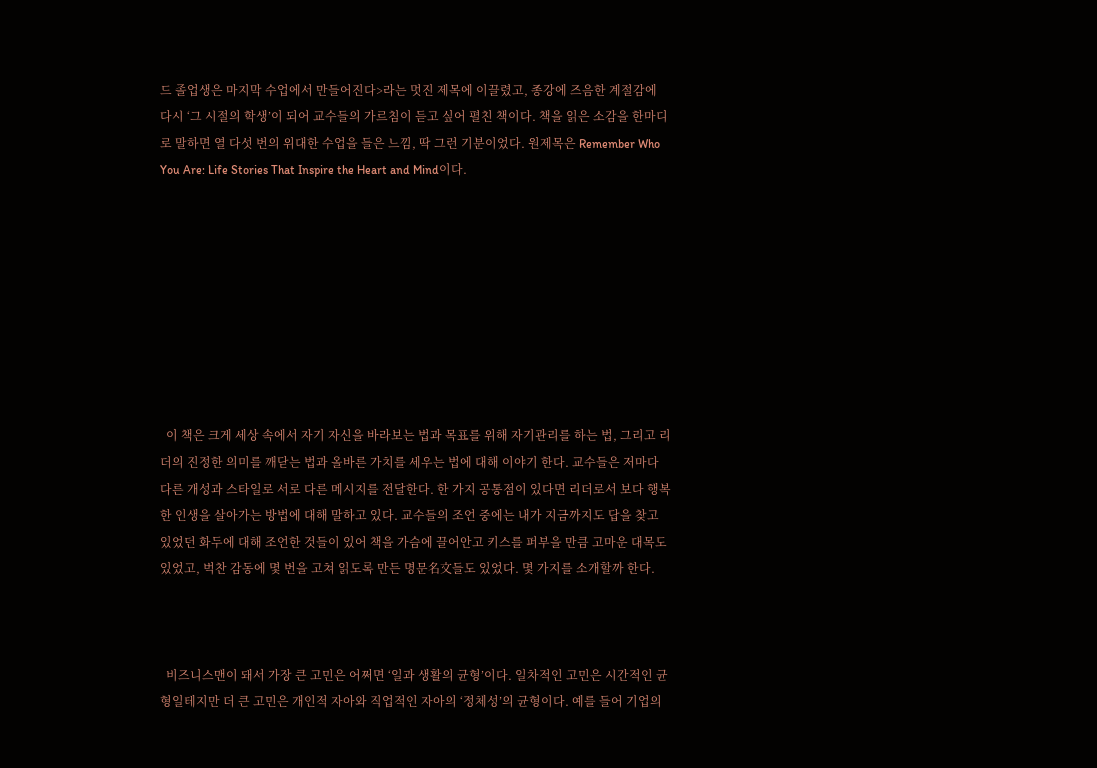드 졸업생은 마지막 수업에서 만들어진다>라는 멋진 제목에 이끌렸고, 종강에 즈음한 계절감에 다시 ‘그 시절의 학생’이 되어 교수들의 가르침이 듣고 싶어 펼친 책이다. 책을 읽은 소감을 한마디로 말하면 열 다섯 번의 위대한 수업을 들은 느낌, 딱 그런 기분이었다. 원제목은 Remember Who You Are: Life Stories That Inspire the Heart and Mind이다.









  이 책은 크게 세상 속에서 자기 자신을 바라보는 법과 목표를 위해 자기관리를 하는 법, 그리고 리더의 진정한 의미를 깨닫는 법과 올바른 가치를 세우는 법에 대해 이야기 한다. 교수들은 저마다 다른 개성과 스타일로 서로 다른 메시지를 전달한다. 한 가지 공통점이 있다면 리더로서 보다 행복한 인생을 살아가는 방법에 대해 말하고 있다. 교수들의 조언 중에는 내가 지금까지도 답을 찾고 있었던 화두에 대해 조언한 것들이 있어 책을 가슴에 끌어안고 키스를 퍼부을 만큼 고마운 대목도 있었고, 벅찬 감동에 몇 번을 고쳐 읽도록 만든 명문名文들도 있었다. 몇 가지를 소개할까 한다.



  비즈니스맨이 돼서 가장 큰 고민은 어쩌면 ‘일과 생활의 균형’이다. 일차적인 고민은 시간적인 균형일테지만 더 큰 고민은 개인적 자아와 직업적인 자아의 ‘정체성’의 균형이다. 예를 들어 기업의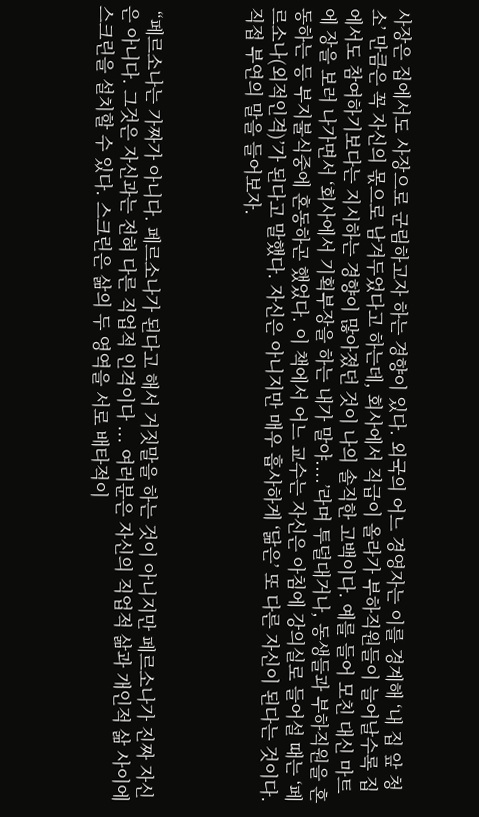사장은 집에서도 사장으로 군림하고자 하는 경향이 있다. 외국의 어느 경영자는 이를 경계해 ‘내 집 앞 청소’ 만큼은 꼭 자신의 몫으로 남겨두었다고 하는데, 회사에서 직급이 올라가 부하직원들이 늘어날수록 집에서도 참여하기보다는 지시하는 경향이 많아졌던 것이 나의 솔직한 고백이다. 예를 들어 모친 대신 마트에 장을 보러 나가면서 ‘회사에서 기획부장을 하는 내가 말야....’라며 투덜대거나, 동생들과 부하직원을 혼동하는 등 부지불식중에 혼동하곤 했었다. 이 책에서 어느 교수는 자신은 아침에 강의실로 들어설 때는 ‘페르소나(외적인격)’가 된다고 말했다. 자신은 아니지만 매우 흡사하게 ‘닮은’ 또 다른 자신이 된다는 것이다. 직접 부연의 말을 들어보자.



 “페르소나는 가짜가 아니다. 페르소나가 된다고 해서 거짓말을 하는 것이 아니지만 페르소나가 진짜 자신은 아니다. 그것은 자신과는 전혀 다른 직업적 인격이다 ... 여러분은 자신의 직업적 삶과 개인적 삶 사이에 스크린을 설치할 수 있다. 스크린은 삶의 두 영역을 서로 배타적이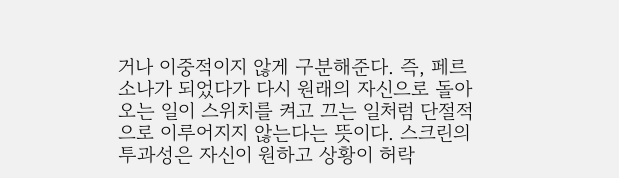거나 이중적이지 않게 구분해준다. 즉, 페르소나가 되었다가 다시 원래의 자신으로 돌아오는 일이 스위치를 켜고 끄는 일처럼 단절적으로 이루어지지 않는다는 뜻이다. 스크린의 투과성은 자신이 원하고 상황이 허락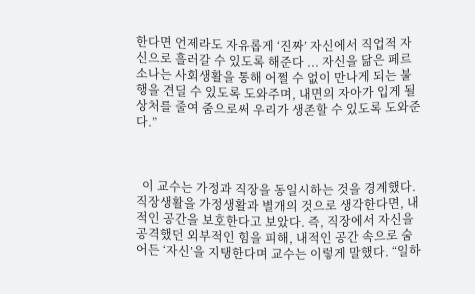한다면 언제라도 자유롭게 ‘진짜’ 자신에서 직업적 자신으로 흘러갈 수 있도록 해준다 ... 자신을 닮은 페르소나는 사회생활을 통해 어쩔 수 없이 만나게 되는 불행을 견딜 수 있도록 도와주며, 내면의 자아가 입게 될 상처를 줄여 줌으로써 우리가 생존할 수 있도록 도와준다.”



  이 교수는 가정과 직장을 동일시하는 것을 경계했다. 직장생활을 가정생활과 별개의 것으로 생각한다면, 내적인 공간을 보호한다고 보았다. 즉, 직장에서 자신을 공격했던 외부적인 힘을 피해, 내적인 공간 속으로 숨어든 ‘자신’을 지탱한다며 교수는 이렇게 말했다. “일하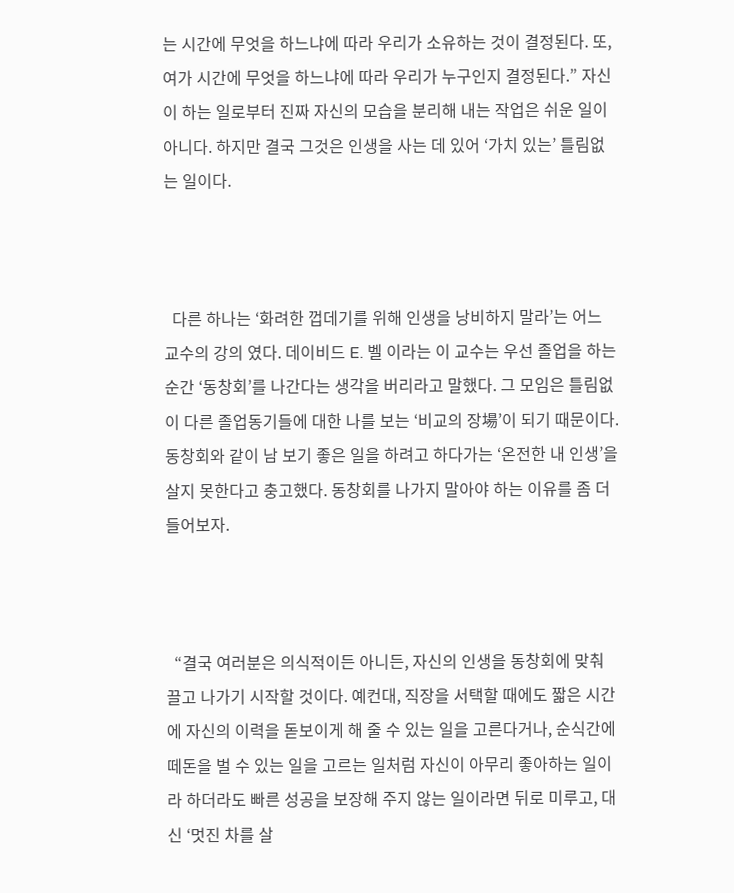는 시간에 무엇을 하느냐에 따라 우리가 소유하는 것이 결정된다. 또, 여가 시간에 무엇을 하느냐에 따라 우리가 누구인지 결정된다.” 자신이 하는 일로부터 진짜 자신의 모습을 분리해 내는 작업은 쉬운 일이 아니다. 하지만 결국 그것은 인생을 사는 데 있어 ‘가치 있는’ 틀림없는 일이다.



  다른 하나는 ‘화려한 껍데기를 위해 인생을 낭비하지 말라’는 어느 교수의 강의 였다. 데이비드 E. 벨 이라는 이 교수는 우선 졸업을 하는 순간 ‘동창회’를 나간다는 생각을 버리라고 말했다. 그 모임은 틀림없이 다른 졸업동기들에 대한 나를 보는 ‘비교의 장場’이 되기 때문이다. 동창회와 같이 남 보기 좋은 일을 하려고 하다가는 ‘온전한 내 인생’을 살지 못한다고 충고했다. 동창회를 나가지 말아야 하는 이유를 좀 더 들어보자.



  “결국 여러분은 의식적이든 아니든, 자신의 인생을 동창회에 맞춰 끌고 나가기 시작할 것이다. 예컨대, 직장을 서택할 때에도 짧은 시간에 자신의 이력을 돋보이게 해 줄 수 있는 일을 고른다거나, 순식간에 떼돈을 벌 수 있는 일을 고르는 일처럼 자신이 아무리 좋아하는 일이라 하더라도 빠른 성공을 보장해 주지 않는 일이라면 뒤로 미루고, 대신 ‘멋진 차를 살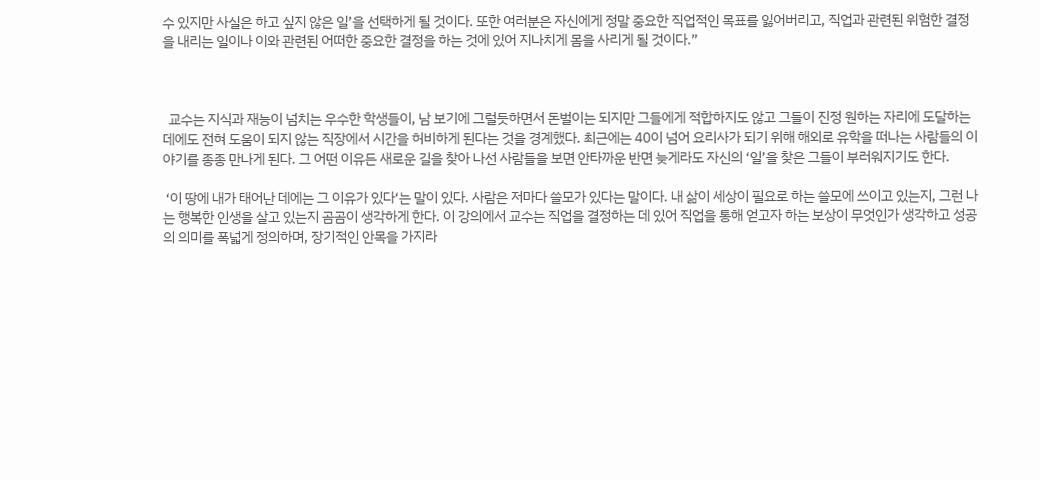수 있지만 사실은 하고 싶지 않은 일’을 선택하게 될 것이다. 또한 여러분은 자신에게 정말 중요한 직업적인 목표를 잃어버리고, 직업과 관련된 위험한 결정을 내리는 일이나 이와 관련된 어떠한 중요한 결정을 하는 것에 있어 지나치게 몸을 사리게 될 것이다.”



  교수는 지식과 재능이 넘치는 우수한 학생들이, 남 보기에 그럴듯하면서 돈벌이는 되지만 그들에게 적합하지도 않고 그들이 진정 원하는 자리에 도달하는 데에도 전혀 도움이 되지 않는 직장에서 시간을 허비하게 된다는 것을 경계했다. 최근에는 40이 넘어 요리사가 되기 위해 해외로 유학을 떠나는 사람들의 이야기를 종종 만나게 된다. 그 어떤 이유든 새로운 길을 찾아 나선 사람들을 보면 안타까운 반면 늦게라도 자신의 ‘일’을 찾은 그들이 부러워지기도 한다.

 ‘이 땅에 내가 태어난 데에는 그 이유가 있다‘는 말이 있다. 사람은 저마다 쓸모가 있다는 말이다. 내 삶이 세상이 필요로 하는 쓸모에 쓰이고 있는지, 그런 나는 행복한 인생을 살고 있는지 곰곰이 생각하게 한다. 이 강의에서 교수는 직업을 결정하는 데 있어 직업을 통해 얻고자 하는 보상이 무엇인가 생각하고 성공의 의미를 폭넓게 정의하며, 장기적인 안목을 가지라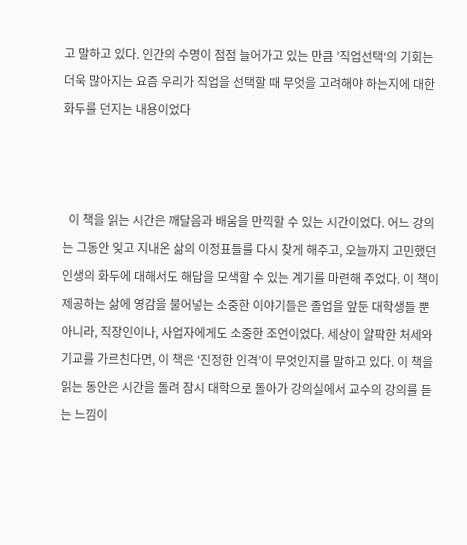고 말하고 있다. 인간의 수명이 점점 늘어가고 있는 만큼 ’직업선택‘의 기회는 더욱 많아지는 요즘 우리가 직업을 선택할 때 무엇을 고려해야 하는지에 대한 화두를 던지는 내용이었다



  이 책을 읽는 시간은 깨달음과 배움을 만끽할 수 있는 시간이었다. 어느 강의는 그동안 잊고 지내온 삶의 이정표들를 다시 찾게 해주고, 오늘까지 고민했던 인생의 화두에 대해서도 해답을 모색할 수 있는 계기를 마련해 주었다. 이 책이 제공하는 삶에 영감을 불어넣는 소중한 이야기들은 졸업을 앞둔 대학생들 뿐 아니라, 직장인이나, 사업자에게도 소중한 조언이었다. 세상이 얄팍한 처세와 기교를 가르친다면, 이 책은 ‘진정한 인격’이 무엇인지를 말하고 있다. 이 책을 읽는 동안은 시간을 돌려 잠시 대학으로 돌아가 강의실에서 교수의 강의를 듣는 느낌이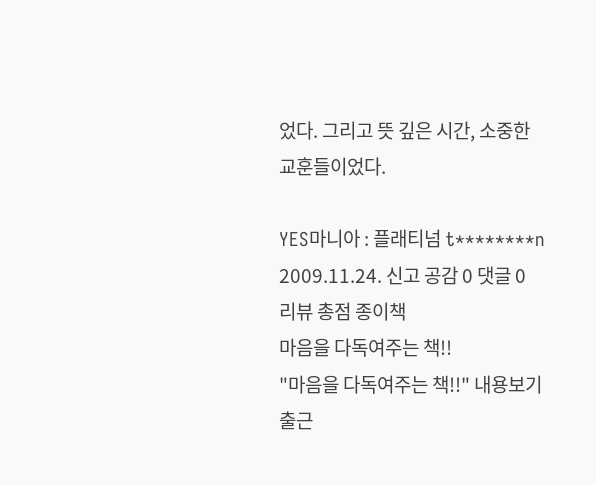었다. 그리고 뜻 깊은 시간, 소중한 교훈들이었다.

YES마니아 : 플래티넘 t********n 2009.11.24. 신고 공감 0 댓글 0
리뷰 총점 종이책
마음을 다독여주는 책!!
"마음을 다독여주는 책!!" 내용보기
출근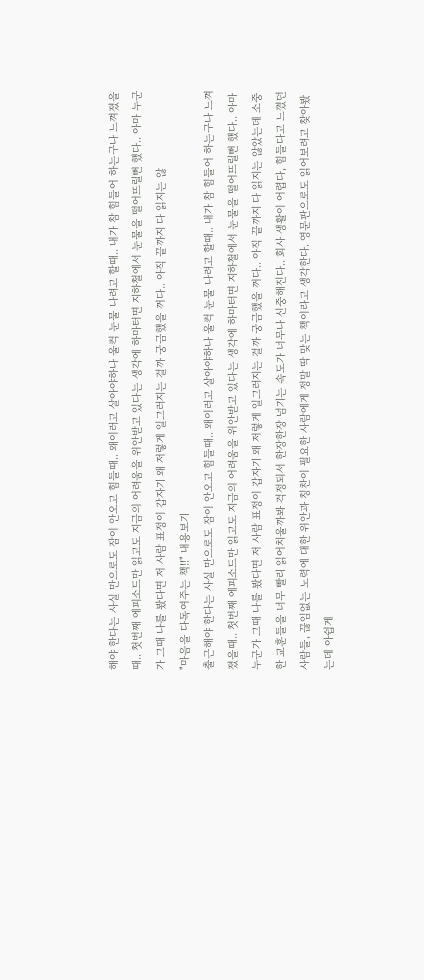해야 한다는 사실 만으로도 잠이 안오고 힘들때.. 왜이러고 살아야하나 울컥 눈물 나려고 할때.. 내가 참 힘들어 하는구나 느껴졌을때.. 첫번째 에피소드만 읽고도 지금의 어려움을 위안받고 있다는 생각에 하마터면 지하철에서 눈물을 떨어뜨릴뻔 했다.. 아마 누군가 그때 나를 봤다면 저 사람 표정이 갑자기 왜 저렇게 일그러지는 걸까 궁금했을 꺼다.. 아직 끝까지 다 읽지는 않
"마음을 다독여주는 책!!" 내용보기
출근해야 한다는 사실 만으로도 잠이 안오고 힘들때.. 왜이러고 살아야하나 울컥 눈물 나려고 할때.. 내가 참 힘들어 하는구나 느껴졌을때.. 첫번째 에피소드만 읽고도 지금의 어려움을 위안받고 있다는 생각에 하마터면 지하철에서 눈물을 떨어뜨릴뻔 했다.. 아마 누군가 그때 나를 봤다면 저 사람 표정이 갑자기 왜 저렇게 일그러지는 걸까 궁금했을 꺼다.. 아직 끝까지 다 읽지는 않았는데 소중한 교훈들을 너무 빨리 읽어치울까봐 걱정되서 한장한장 넘기는 속도가 너무나 신중해진다.. 회사 생활이 어렵다, 힘들다고 느꼈던 사람들, 끊임없는 노력에 대한 위안과 칭찬이 필요한 사람에게 정말 딱 맞는 책이라고 생각한다. 영문판으로도 읽어보려고 찾아봤는데 아쉽게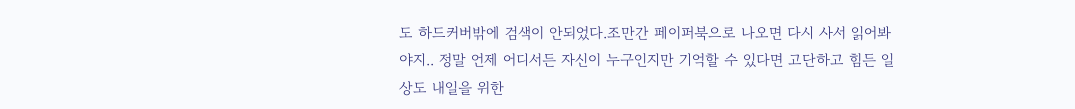도 하드커버밖에 검색이 안되었다.조만간 페이퍼북으로 나오면 다시 사서 읽어봐야지.. 정말 언제 어디서든 자신이 누구인지만 기억할 수 있다면 고단하고 힘든 일상도 내일을 위한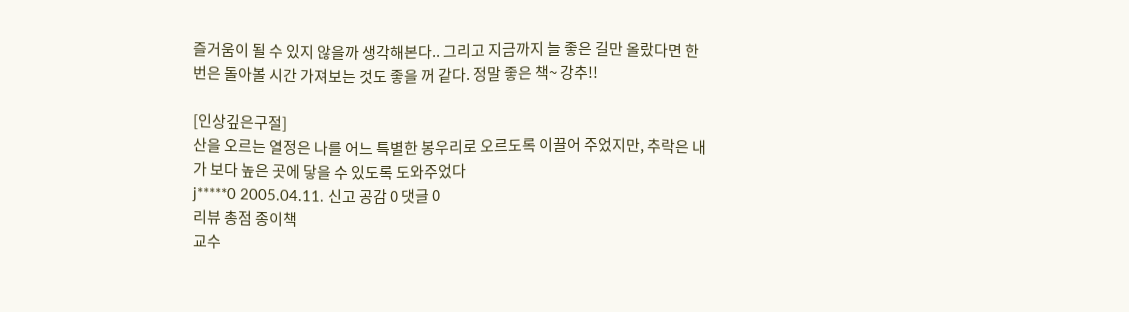즐거움이 될 수 있지 않을까 생각해본다.. 그리고 지금까지 늘 좋은 길만 올랐다면 한번은 돌아볼 시간 가져보는 것도 좋을 꺼 같다. 정말 좋은 책~ 강추!!

[인상깊은구절]
산을 오르는 열정은 나를 어느 특별한 봉우리로 오르도록 이끌어 주었지만, 추락은 내가 보다 높은 곳에 닿을 수 있도록 도와주었다
j*****0 2005.04.11. 신고 공감 0 댓글 0
리뷰 총점 종이책
교수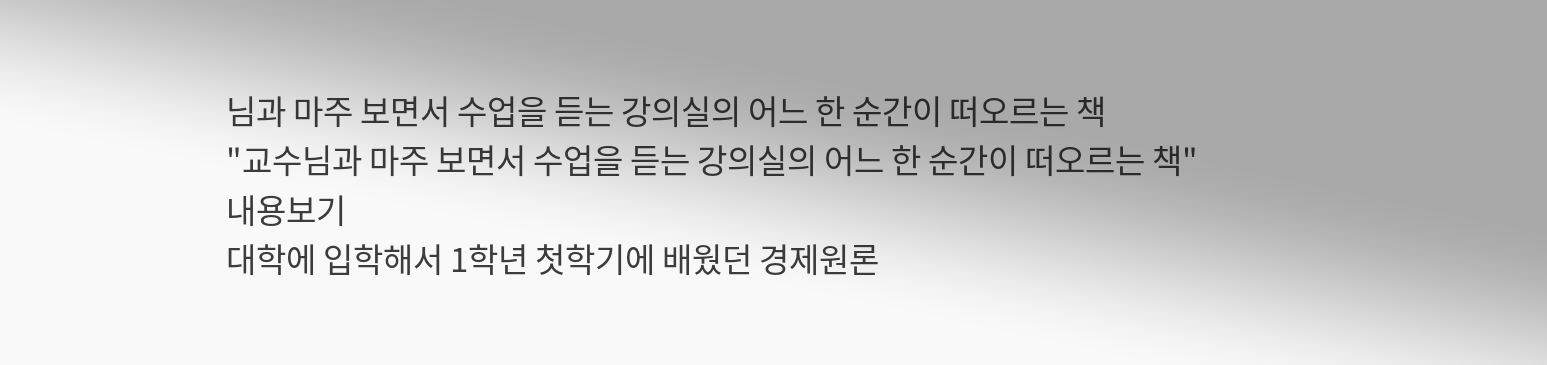님과 마주 보면서 수업을 듣는 강의실의 어느 한 순간이 떠오르는 책
"교수님과 마주 보면서 수업을 듣는 강의실의 어느 한 순간이 떠오르는 책" 내용보기
대학에 입학해서 1학년 첫학기에 배웠던 경제원론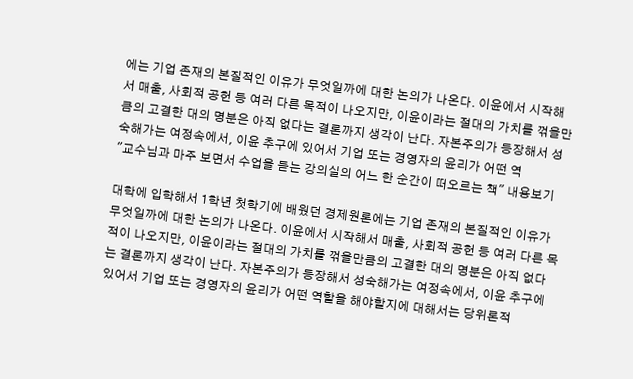에는 기업 존재의 본질적인 이유가 무엇일까에 대한 논의가 나온다. 이윤에서 시작해서 매출, 사회적 공헌 등 여러 다른 목적이 나오지만, 이윤이라는 절대의 가치를 꺾을만큼의 고결한 대의 명분은 아직 없다는 결론까지 생각이 난다. 자본주의가 등장해서 성숙해가는 여정속에서, 이윤 추구에 있어서 기업 또는 경영자의 윤리가 어떤 역
"교수님과 마주 보면서 수업을 듣는 강의실의 어느 한 순간이 떠오르는 책" 내용보기

대학에 입학해서 1학년 첫학기에 배웠던 경제원론에는 기업 존재의 본질적인 이유가 무엇일까에 대한 논의가 나온다. 이윤에서 시작해서 매출, 사회적 공헌 등 여러 다른 목적이 나오지만, 이윤이라는 절대의 가치를 꺾을만큼의 고결한 대의 명분은 아직 없다는 결론까지 생각이 난다. 자본주의가 등장해서 성숙해가는 여정속에서, 이윤 추구에 있어서 기업 또는 경영자의 윤리가 어떤 역할을 해야할지에 대해서는 당위론적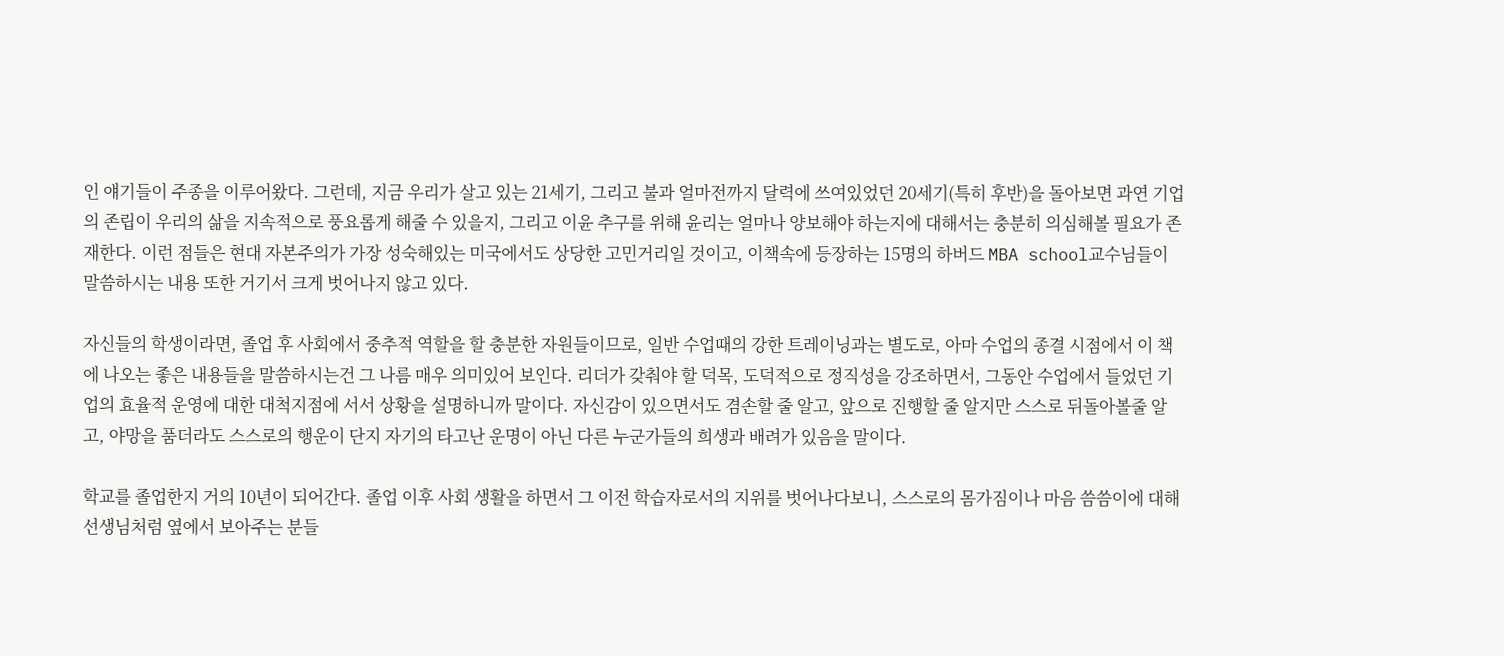인 얘기들이 주종을 이루어왔다. 그런데, 지금 우리가 살고 있는 21세기, 그리고 불과 얼마전까지 달력에 쓰여있었던 20세기(특히 후반)을 돌아보면 과연 기업의 존립이 우리의 삶을 지속적으로 풍요롭게 해줄 수 있을지, 그리고 이윤 추구를 위해 윤리는 얼마나 양보해야 하는지에 대해서는 충분히 의심해볼 필요가 존재한다. 이런 점들은 현대 자본주의가 가장 성숙해있는 미국에서도 상당한 고민거리일 것이고, 이책속에 등장하는 15명의 하버드 MBA school교수님들이 말씀하시는 내용 또한 거기서 크게 벗어나지 않고 있다.

자신들의 학생이라면, 졸업 후 사회에서 중추적 역할을 할 충분한 자원들이므로, 일반 수업때의 강한 트레이닝과는 별도로, 아마 수업의 종결 시점에서 이 책에 나오는 좋은 내용들을 말씀하시는건 그 나름 매우 의미있어 보인다. 리더가 갖춰야 할 덕목, 도덕적으로 정직성을 강조하면서, 그동안 수업에서 들었던 기업의 효율적 운영에 대한 대척지점에 서서 상황을 설명하니까 말이다. 자신감이 있으면서도 겸손할 줄 알고, 앞으로 진행할 줄 알지만 스스로 뒤돌아볼줄 알고, 야망을 품더라도 스스로의 행운이 단지 자기의 타고난 운명이 아닌 다른 누군가들의 희생과 배려가 있음을 말이다.

학교를 졸업한지 거의 10년이 되어간다. 졸업 이후 사회 생활을 하면서 그 이전 학습자로서의 지위를 벗어나다보니, 스스로의 몸가짐이나 마음 씀씀이에 대해 선생님처럼 옆에서 보아주는 분들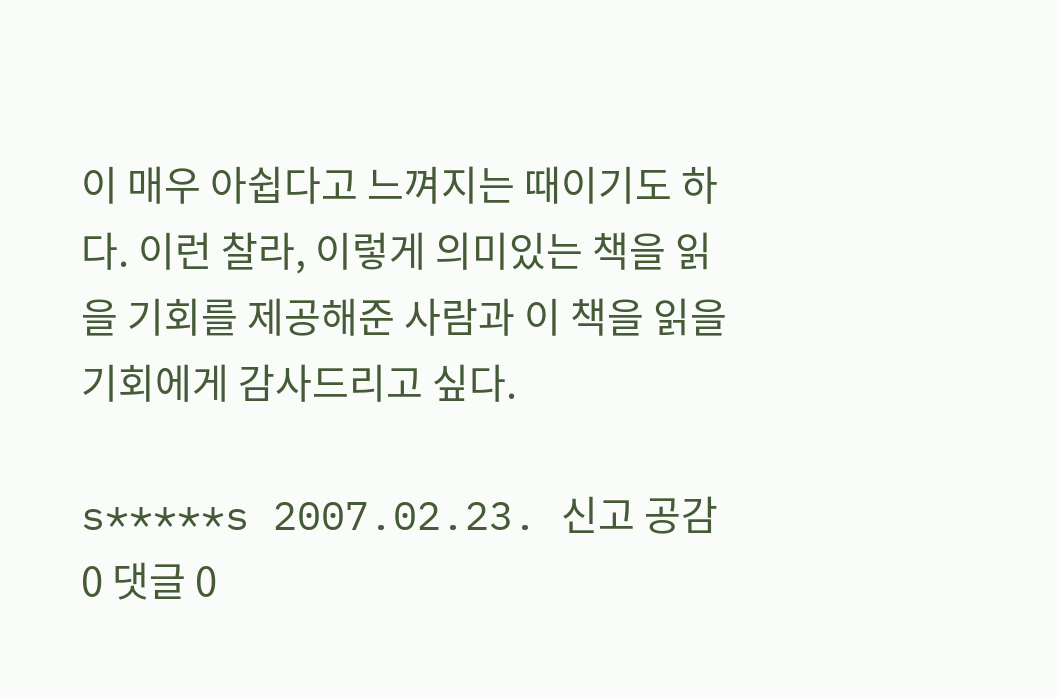이 매우 아쉽다고 느껴지는 때이기도 하다. 이런 찰라, 이렇게 의미있는 책을 읽을 기회를 제공해준 사람과 이 책을 읽을 기회에게 감사드리고 싶다.

s*****s 2007.02.23. 신고 공감 0 댓글 0